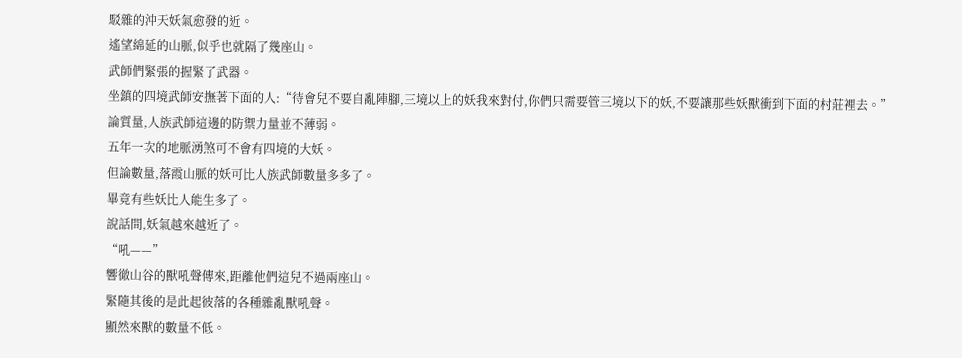駁雜的沖天妖氣愈發的近。
遙望綿延的山脈,似乎也就隔了幾座山。
武師們緊張的握緊了武器。
坐鎮的四境武師安撫著下面的人:“待會兒不要自亂陣腳,三境以上的妖我來對付,你們只需要管三境以下的妖,不要讓那些妖獸衝到下面的村莊裡去。”
論質量,人族武師這邊的防禦力量並不薄弱。
五年一次的地脈湧煞可不會有四境的大妖。
但論數量,落霞山脈的妖可比人族武師數量多多了。
畢竟有些妖比人能生多了。
說話間,妖氣越來越近了。
“吼——”
響徹山谷的獸吼聲傳來,距離他們這兒不過兩座山。
緊隨其後的是此起彼落的各種雜亂獸吼聲。
顯然來獸的數量不低。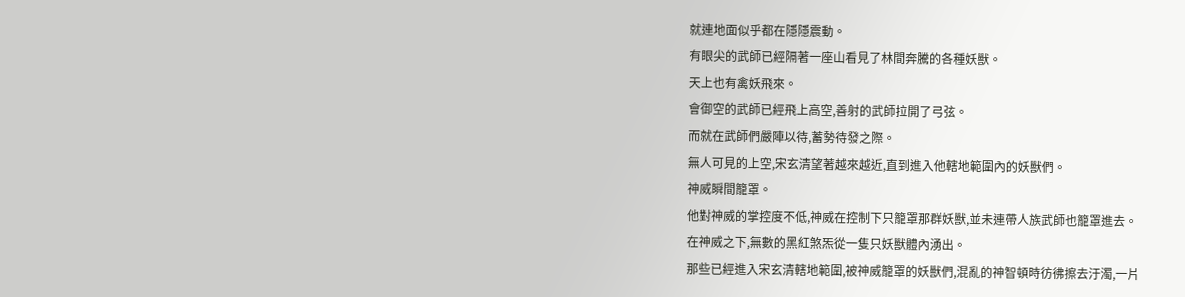就連地面似乎都在隱隱震動。
有眼尖的武師已經隔著一座山看見了林間奔騰的各種妖獸。
天上也有禽妖飛來。
會御空的武師已經飛上高空,善射的武師拉開了弓弦。
而就在武師們嚴陣以待,蓄勢待發之際。
無人可見的上空,宋玄清望著越來越近,直到進入他轄地範圍內的妖獸們。
神威瞬間籠罩。
他對神威的掌控度不低,神威在控制下只籠罩那群妖獸,並未連帶人族武師也籠罩進去。
在神威之下,無數的黑紅煞炁從一隻只妖獸體內湧出。
那些已經進入宋玄清轄地範圍,被神威籠罩的妖獸們,混亂的神智頓時彷彿擦去汙濁,一片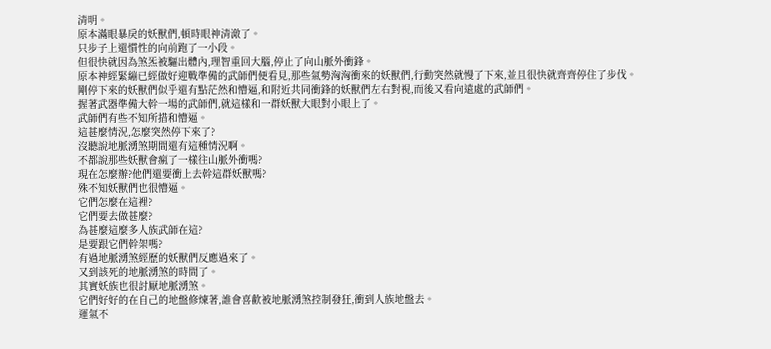清明。
原本滿眼暴戾的妖獸們,頓時眼神清澈了。
只步子上還慣性的向前跑了一小段。
但很快就因為煞炁被驅出體內,理智重回大腦,停止了向山脈外衝鋒。
原本神經緊繃已經做好迎戰準備的武師們便看見,那些氣勢洶洶衝來的妖獸們,行動突然就慢了下來,並且很快就齊齊停住了步伐。
剛停下來的妖獸們似乎還有點茫然和懵逼,和附近共同衝鋒的妖獸們左右對視,而後又看向遠處的武師們。
握著武器準備大幹一場的武師們,就這樣和一群妖獸大眼對小眼上了。
武師們有些不知所措和懵逼。
這甚麼情況,怎麼突然停下來了?
沒聽說地脈湧煞期間還有這種情況啊。
不都說那些妖獸會瘋了一樣往山脈外衝嗎?
現在怎麼辦?他們還要衝上去幹這群妖獸嗎?
殊不知妖獸們也很懵逼。
它們怎麼在這裡?
它們要去做甚麼?
為甚麼這麼多人族武師在這?
是要跟它們幹架嗎?
有過地脈湧煞經歷的妖獸們反應過來了。
又到該死的地脈湧煞的時間了。
其實妖族也很討厭地脈湧煞。
它們好好的在自己的地盤修煉著,誰會喜歡被地脈湧煞控制發狂,衝到人族地盤去。
運氣不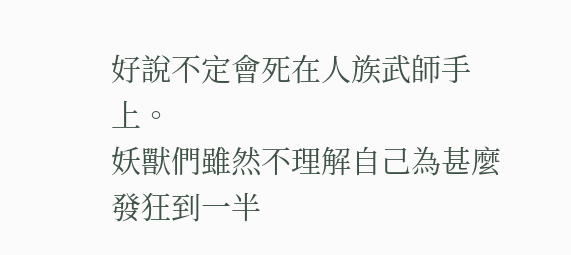好說不定會死在人族武師手上。
妖獸們雖然不理解自己為甚麼發狂到一半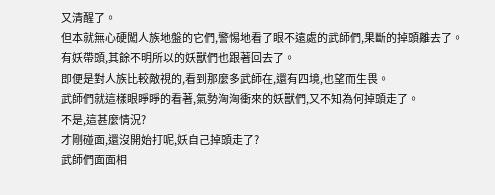又清醒了。
但本就無心硬闖人族地盤的它們,警惕地看了眼不遠處的武師們,果斷的掉頭離去了。
有妖帶頭,其餘不明所以的妖獸們也跟著回去了。
即便是對人族比較敵視的,看到那麼多武師在,還有四境,也望而生畏。
武師們就這樣眼睜睜的看著,氣勢洶洶衝來的妖獸們,又不知為何掉頭走了。
不是,這甚麼情況?
才剛碰面,還沒開始打呢,妖自己掉頭走了?
武師們面面相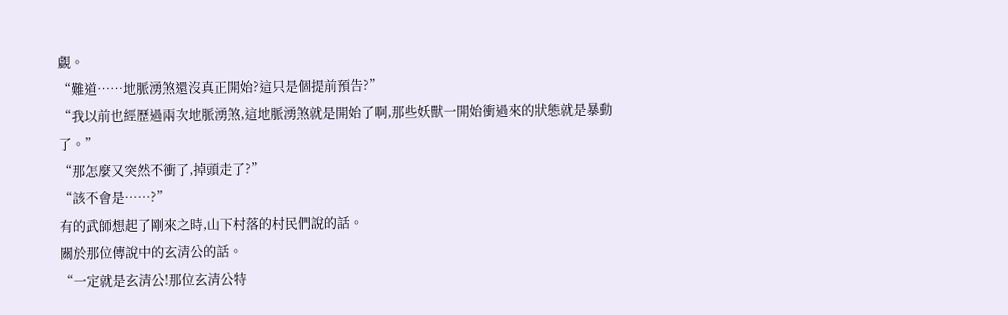覷。
“難道……地脈湧煞還沒真正開始?這只是個提前預告?”
“我以前也經歷過兩次地脈湧煞,這地脈湧煞就是開始了啊,那些妖獸一開始衝過來的狀態就是暴動了。”
“那怎麼又突然不衝了,掉頭走了?”
“該不會是……?”
有的武師想起了剛來之時,山下村落的村民們說的話。
關於那位傳說中的玄清公的話。
“一定就是玄清公!那位玄清公特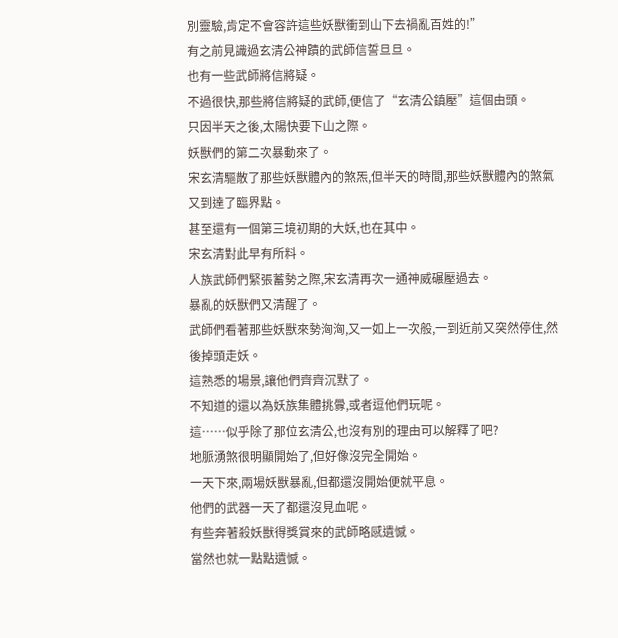別靈驗,肯定不會容許這些妖獸衝到山下去禍亂百姓的!”
有之前見識過玄清公神蹟的武師信誓旦旦。
也有一些武師將信將疑。
不過很快,那些將信將疑的武師,便信了“玄清公鎮壓”這個由頭。
只因半天之後,太陽快要下山之際。
妖獸們的第二次暴動來了。
宋玄清驅散了那些妖獸體內的煞炁,但半天的時間,那些妖獸體內的煞氣又到達了臨界點。
甚至還有一個第三境初期的大妖,也在其中。
宋玄清對此早有所料。
人族武師們緊張蓄勢之際,宋玄清再次一通神威碾壓過去。
暴亂的妖獸們又清醒了。
武師們看著那些妖獸來勢洶洶,又一如上一次般,一到近前又突然停住,然後掉頭走妖。
這熟悉的場景,讓他們齊齊沉默了。
不知道的還以為妖族集體挑釁,或者逗他們玩呢。
這……似乎除了那位玄清公,也沒有別的理由可以解釋了吧?
地脈湧煞很明顯開始了,但好像沒完全開始。
一天下來,兩場妖獸暴亂,但都還沒開始便就平息。
他們的武器一天了都還沒見血呢。
有些奔著殺妖獸得獎賞來的武師略感遺憾。
當然也就一點點遺憾。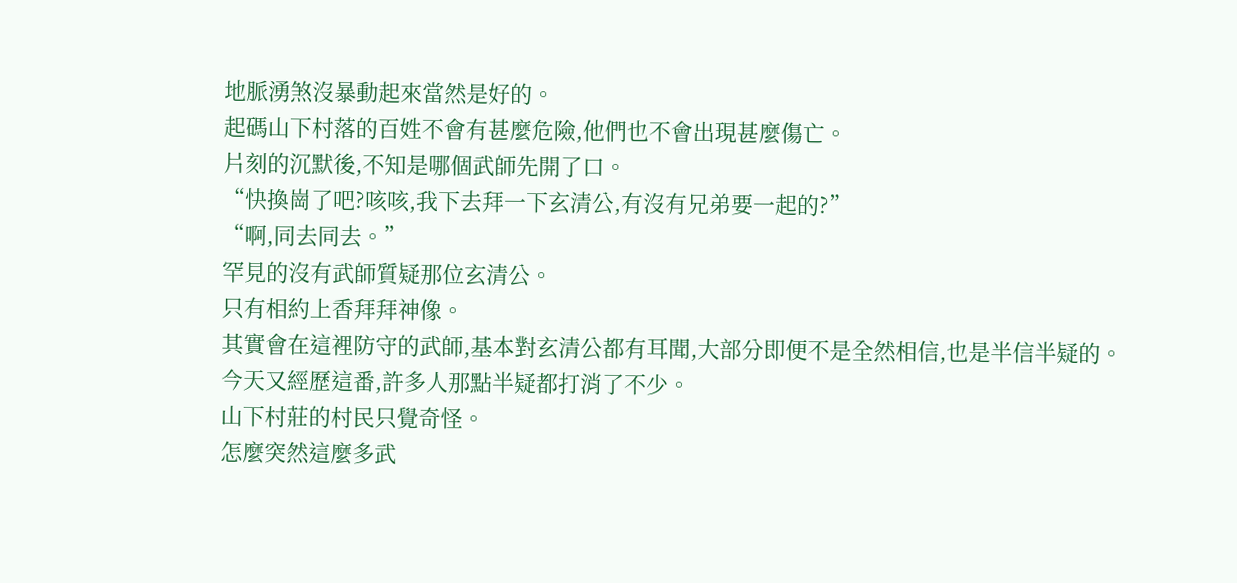地脈湧煞沒暴動起來當然是好的。
起碼山下村落的百姓不會有甚麼危險,他們也不會出現甚麼傷亡。
片刻的沉默後,不知是哪個武師先開了口。
“快換崗了吧?咳咳,我下去拜一下玄清公,有沒有兄弟要一起的?”
“啊,同去同去。”
罕見的沒有武師質疑那位玄清公。
只有相約上香拜拜神像。
其實會在這裡防守的武師,基本對玄清公都有耳聞,大部分即便不是全然相信,也是半信半疑的。
今天又經歷這番,許多人那點半疑都打消了不少。
山下村莊的村民只覺奇怪。
怎麼突然這麼多武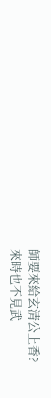師要來給玄清公上香?
來時也不見武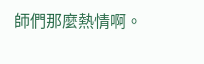師們那麼熱情啊。